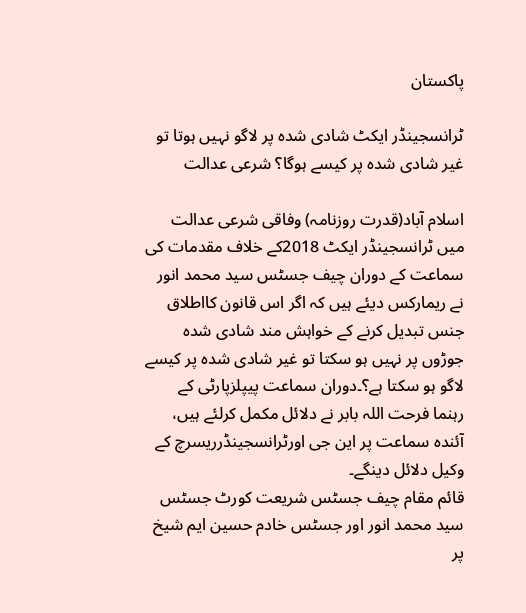پاکستان

ٹرانسجینڈر ایکٹ شادی شدہ پر لاگو نہیں ہوتا تو غیر شادی شدہ پر کیسے ہوگا؟ شرعی عدالت

اسلام آباد(قدرت روزنامہ) وفاقی شرعی عدالت میں ٹرانسجینڈر ایکٹ 2018کے خلاف مقدمات کی سماعت کے دوران چیف جسٹس سید محمد انور نے ریمارکس دیئے ہیں کہ اگر اس قانون کااطلاق جنس تبدیل کرنے کے خواہش مند شادی شدہ جوڑوں پر نہیں ہو سکتا تو غیر شادی شدہ پر کیسے لاگو ہو سکتا ہے؟۔دوران سماعت پیپلزپارٹی کے رہنما فرحت اللہ بابر نے دلائل مکمل کرلئے ہیں، آئندہ سماعت پر این جی اورٹرانسجینڈرریسرچ کے وکیل دلائل دینگے۔
قائم مقام چیف جسٹس شریعت کورٹ جسٹس سید محمد انور اور جسٹس خادم حسین ایم شیخ پر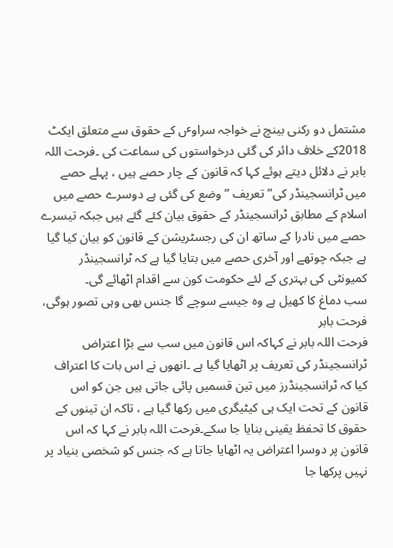مشتمل دو رکنی بینچ نے خواجہ سراوٴں کے حقوق سے متعلق ایکٹ 2018کے خلاف دائر کی گئی درخواستوں کی سماعت کی ۔فرحت اللہ بابر نے دلائل دیتے ہوئے کہا کہ قانون کے چار حصے ہیں ، پہلے حصے میں ٹرانسجینڈر کی” تعریف ”وضع کی گئی ہے دوسرے حصے میں اسلام کے مطابق ٹرانسجینڈر کے حقوق بیان کئے گئے ہیں جبکہ تیسرے حصے میں نادرا کے ساتھ ان کی رجسٹریشن کے قانون کو بیان کیا گیا ہے جبکہ چوتھے اور آخری حصے میں بتایا گیا ہے کہ ٹرانسجینڈر کمیونٹی کی بہتری کے لئے حکومت کون سے اقدام اٹھائے گی۔
سب دماغ کا کھیل ہے وہ جیسے سوچے گا جنس بھی وہی تصور ہوگی، فرحت بابر
فرحت اللہ بابر نے کہاکہ اس قانون میں سب سے بڑا اعتراض ٹرانسجینڈر کی تعریف پر اٹھایا گیا ہے ۔انھوں نے اس بات کا اعتراف کیا کہ ٹرانسجینڈرز میں تین قسمیں پائی جاتی ہیں جن کو اس قانون کے تحت ایک ہی کیٹیگری میں رکھا گیا ہے ، تاکہ ان تینوں کے حقوق کا تحفظ یقینی بنایا جا سکے۔فرحت اللہ بابر نے کہا کہ اس قانون پر دوسرا اعتراض یہ اٹھایا جاتا ہے کہ جنس کو شخصی بنیاد پر نہیں پرکھا جا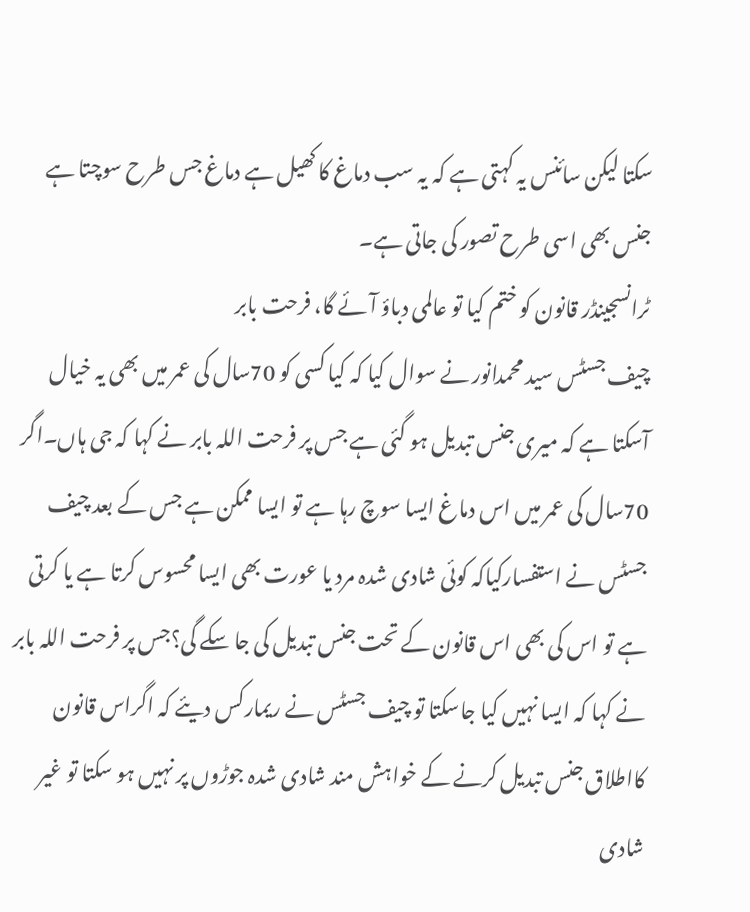سکتا لیکن سائنس یہ کہتی ہے کہ یہ سب دماغ کا کھیل ہے دماغ جس طرح سوچتا ہے جنس بھی اسی طرح تصور کی جاتی ہے۔
ٹرانسجینڈر قانون کو ختم کیا تو عالمی دباؤ آئے گا، فرحت بابر
چیف جسٹس سید محمدانور نے سوال کیا کہ کیا کسی کو 70سال کی عمر میں بھی یہ خیال آسکتا ہے کہ میری جنس تبدیل ہو گئی ہے جس پر فرحت اللہ بابر نے کہا کہ جی ہاں۔اگر 70سال کی عمر میں اس دماغ ایسا سوچ رہا ہے تو ایسا ممکن ہے جس کے بعد چیف جسٹس نے استفسارکیاکہ کوئی شادی شدہ مرد یا عورت بھی ایسا محسوس کرتا ہے یا کرتی ہے تو اس کی بھی اس قانون کے تحت جنس تبدیل کی جا سکے گی؟جس پر فرحت اللہ بابر نے کہا کہ ایسا نہیں کیا جاسکتا تو چیف جسٹس نے ریمارکس دیئے کہ اگراس قانون کااطلاق جنس تبدیل کرنے کے خواہش مند شادی شدہ جوڑوں پر نہیں ہو سکتا تو غیر شادی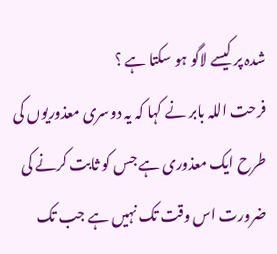شدہ پر کیسے لاگو ہو سکتا ہے ؟
فرحت اللہ بابر نے کہا کہ یہ دوسری معذوریوں کی طرح ایک معذوری ہے جس کو ثابت کرنے کی ضرورت اس وقت تک نہیں ہے جب تک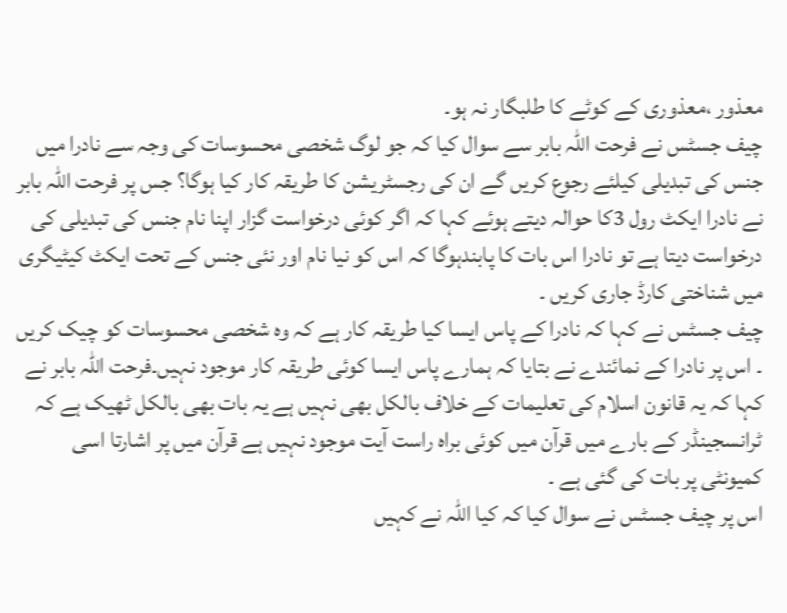معذور ،معذوری کے کوٹے کا طلبگار نہ ہو۔
چیف جسٹس نے فرحت اللہ بابر سے سوال کیا کہ جو لوگ شخصی محسوسات کی وجہ سے نادرا میں جنس کی تبدیلی کیلئے رجوع کریں گے ان کی رجسٹریشن کا طریقہ کار کیا ہوگا؟ جس پر فرحت اللہ بابر نے نادرا ایکٹ رول 3کا حوالہ دیتے ہوئے کہا کہ اگر کوئی درخواست گزار اپنا نام جنس کی تبدیلی کی درخواست دیتا ہے تو نادرا اس بات کا پابندہوگا کہ اس کو نیا نام اور نئی جنس کے تحت ایکٹ کیٹیگری میں شناختی کارڈ جاری کریں ۔
چیف جسٹس نے کہا کہ نادرا کے پاس ایسا کیا طریقہ کار ہے کہ وہ شخصی محسوسات کو چیک کریں ۔ اس پر نادرا کے نمائندے نے بتایا کہ ہمارے پاس ایسا کوئی طریقہ کار موجود نہیں۔فرحت اللہ بابر نے کہا کہ یہ قانون اسلام کی تعلیمات کے خلاف بالکل بھی نہیں ہے یہ بات بھی بالکل ٹھیک ہے کہ ٹرانسجینڈر کے بارے میں قرآن میں کوئی براہ راست آیت موجود نہیں ہے قرآن میں پر اشارتا اسی کمیونٹی پر بات کی گئی ہے ۔
اس پر چیف جسٹس نے سوال کیا کہ کیا اللہ نے کہیں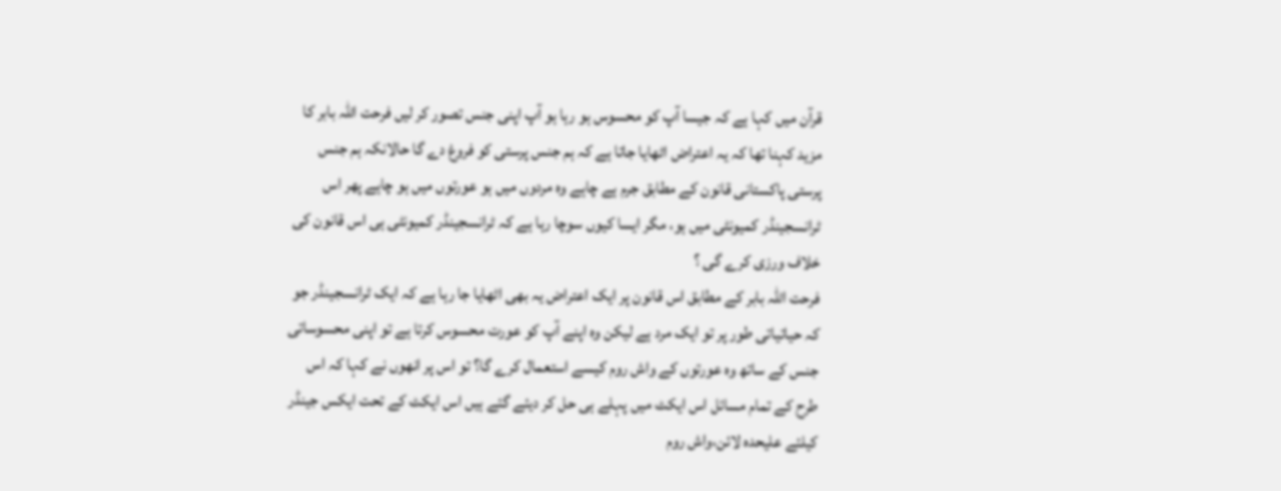قرآن میں کہا ہے کہ جیسا آپ کو محسوس ہو رہا ہو آپ اپنی جنس تصور کر لیں فرحت اللہ بابر کا مزید کہنا تھا کہ یہ اعتراض اٹھایا جاتا ہے کہ ہم جنس پرستی کو فروغ دے گا حالانکہ ہم جنس پرستی پاکستانی قانون کے مطابق جرم ہے چاہے وہ مردوں میں ہو عورتوں میں ہو چاہے پھر اس ٹرانسجینڈر کمیونٹی میں ہو، مگر ایسا کیوں سوچا رہا ہے کہ ٹرانسجینڈر کمیونٹی ہی اس قانون کی خلاف ورزی کرے گی ؟
فرحت اللہ بابر کے مطابق اس قانون پر ایک اعتراض یہ بھی اٹھایا جا رہا ہے کہ ایک ٹرانسجینڈر جو کہ حیاتیاتی طور پر تو ایک مرد ہے لیکن وہ اپنے آپ کو عورت محسوس کرتا ہے تو اپنی محسوساتی جنس کے ساتھ وہ عورتوں کے واش روم کیسے استعمال کرے گا؟ تو اس پر انھوں نے کہا کہ اس طرح کے تمام مسائل اس ایکٹ میں پہلے ہی حل کر دیئے گئے ہیں اس ایکٹ کے تحت ایکس جینڈر کیلئے علیحدہ لائن،واش روم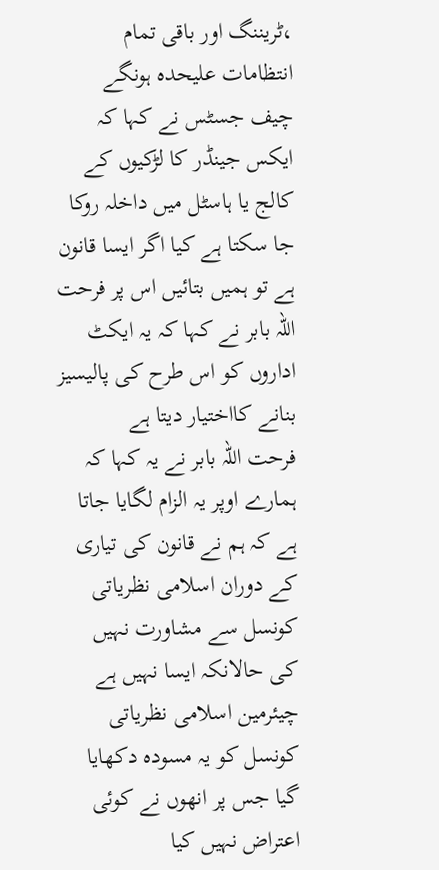،ٹریننگ اور باقی تمام انتظامات علیحدہ ہونگے
چیف جسٹس نے کہا کہ ایکس جینڈر کا لڑکیوں کے کالج یا ہاسٹل میں داخلہ روکا جا سکتا ہے کیا اگر ایسا قانون ہے تو ہمیں بتائیں اس پر فرحت اللہ بابر نے کہا کہ یہ ایکٹ اداروں کو اس طرح کی پالیسیز بنانے کااختیار دیتا ہے
فرحت اللہ بابر نے یہ کہا کہ ہمارے اوپر یہ الزام لگایا جاتا ہے کہ ہم نے قانون کی تیاری کے دوران اسلامی نظریاتی کونسل سے مشاورت نہیں کی حالانکہ ایسا نہیں ہے چیئرمین اسلامی نظریاتی کونسل کو یہ مسودہ دکھایا گیا جس پر انھوں نے کوئی اعتراض نہیں کیا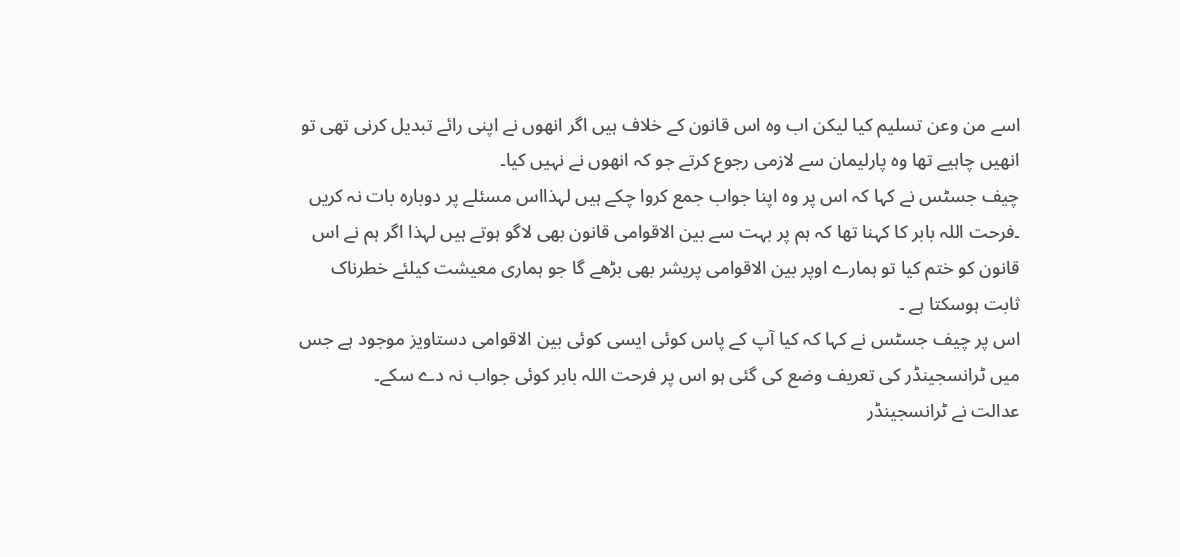اسے من وعن تسلیم کیا لیکن اب وہ اس قانون کے خلاف ہیں اگر انھوں نے اپنی رائے تبدیل کرنی تھی تو انھیں چاہیے تھا وہ پارلیمان سے لازمی رجوع کرتے جو کہ انھوں نے نہیں کیا۔
چیف جسٹس نے کہا کہ اس پر وہ اپنا جواب جمع کروا چکے ہیں لہذااس مسئلے پر دوبارہ بات نہ کریں ۔فرحت اللہ بابر کا کہنا تھا کہ ہم پر بہت سے بین الاقوامی قانون بھی لاگو ہوتے ہیں لہذا اگر ہم نے اس قانون کو ختم کیا تو ہمارے اوپر بین الاقوامی پریشر بھی بڑھے گا جو ہماری معیشت کیلئے خطرناک ثابت ہوسکتا ہے ۔
اس پر چیف جسٹس نے کہا کہ کیا آپ کے پاس کوئی ایسی کوئی بین الاقوامی دستاویز موجود ہے جس میں ٹرانسجینڈر کی تعریف وضع کی گئی ہو اس پر فرحت اللہ بابر کوئی جواب نہ دے سکے۔
عدالت نے ٹرانسجینڈر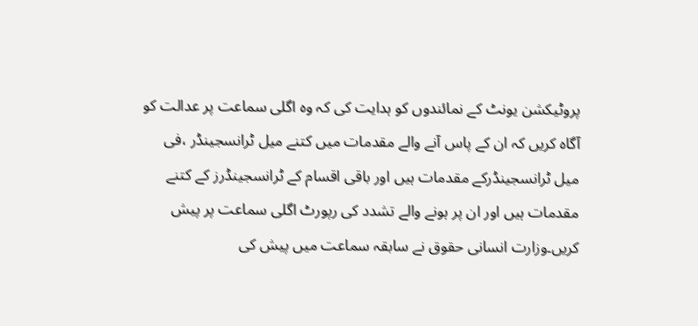پروٹیکشن یونٹ کے نمائندوں کو ہدایت کی کہ وہ اگلی سماعت پر عدالت کو آگاہ کریں کہ ان کے پاس آنے والے مقدمات میں کتنے میل ٹرانسجینڈر ،فی میل ٹرانسجینڈرکے مقدمات ہیں اور باقی اقسام کے ٹرانسجینڈرز کے کتنے مقدمات ہیں اور ان پر ہونے والے تشدد کی رپورٹ اگلی سماعت پر پیش کریں۔وزارت انسانی حقوق نے سابقہ سماعت میں پیش کی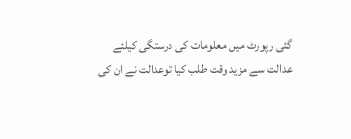گئی رپورٹ میں معلومات کی درستگی کیلئے عدالت سے مزید وقت طلب کیا توعدالت نے ان کی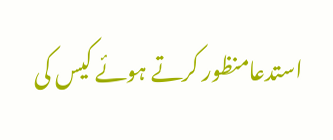استدعامنظور کرتے ہوئے کیس کی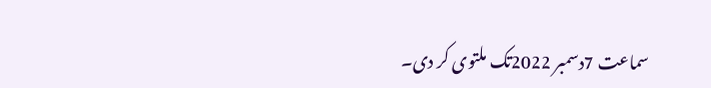سماعت 7دسمبر 2022تک ملتوی کر دی۔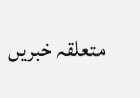متعلقہ خبریں